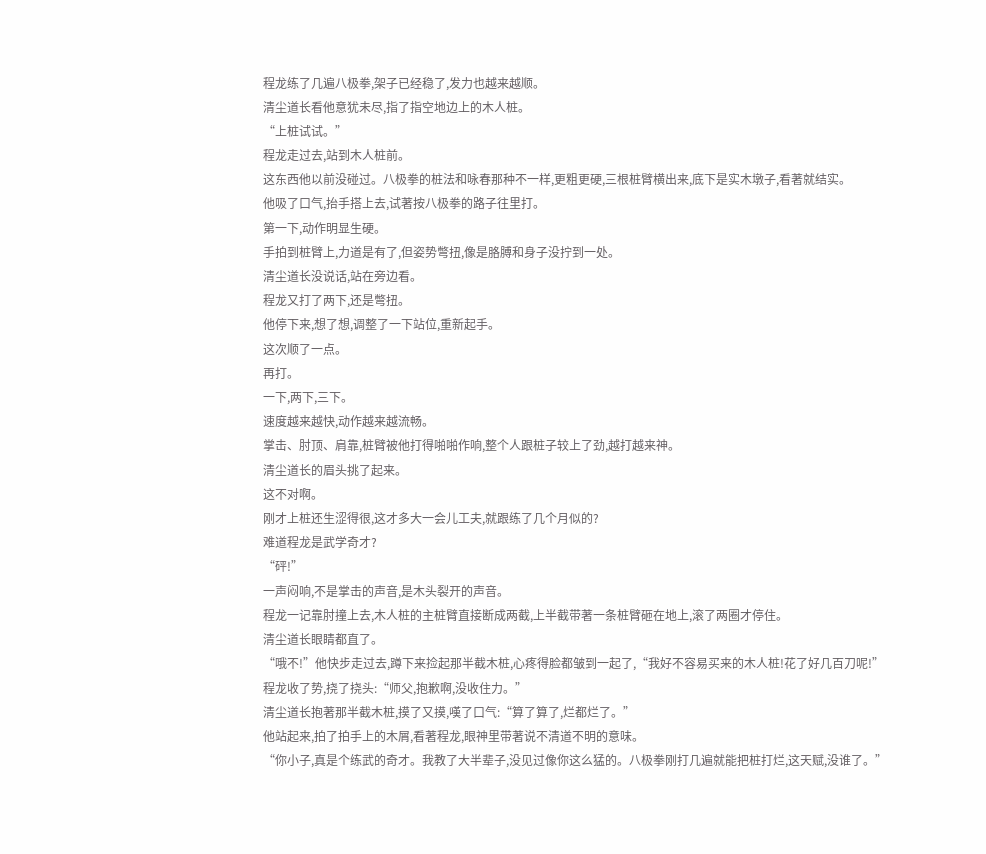程龙练了几遍八极拳,架子已经稳了,发力也越来越顺。
清尘道长看他意犹未尽,指了指空地边上的木人桩。
“上桩试试。”
程龙走过去,站到木人桩前。
这东西他以前没碰过。八极拳的桩法和咏春那种不一样,更粗更硬,三根桩臂横出来,底下是实木墩子,看著就结实。
他吸了口气,抬手搭上去,试著按八极拳的路子往里打。
第一下,动作明显生硬。
手拍到桩臂上,力道是有了,但姿势彆扭,像是胳膊和身子没拧到一处。
清尘道长没说话,站在旁边看。
程龙又打了两下,还是彆扭。
他停下来,想了想,调整了一下站位,重新起手。
这次顺了一点。
再打。
一下,两下,三下。
速度越来越快,动作越来越流畅。
掌击、肘顶、肩靠,桩臂被他打得啪啪作响,整个人跟桩子较上了劲,越打越来神。
清尘道长的眉头挑了起来。
这不对啊。
刚才上桩还生涩得很,这才多大一会儿工夫,就跟练了几个月似的?
难道程龙是武学奇才?
“砰!”
一声闷响,不是掌击的声音,是木头裂开的声音。
程龙一记靠肘撞上去,木人桩的主桩臂直接断成两截,上半截带著一条桩臂砸在地上,滚了两圈才停住。
清尘道长眼睛都直了。
“哦不!”他快步走过去,蹲下来捡起那半截木桩,心疼得脸都皱到一起了,“我好不容易买来的木人桩!花了好几百刀呢!”
程龙收了势,挠了挠头:“师父,抱歉啊,没收住力。”
清尘道长抱著那半截木桩,摸了又摸,嘆了口气:“算了算了,烂都烂了。”
他站起来,拍了拍手上的木屑,看著程龙,眼神里带著说不清道不明的意味。
“你小子,真是个练武的奇才。我教了大半辈子,没见过像你这么猛的。八极拳刚打几遍就能把桩打烂,这天赋,没谁了。”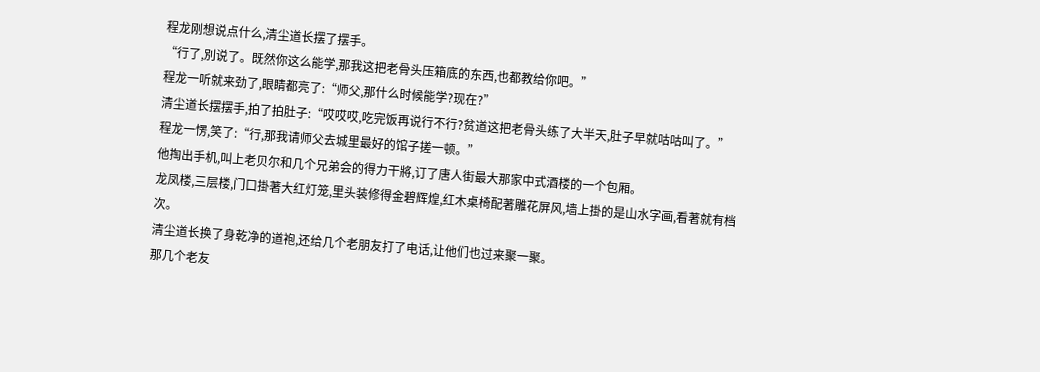程龙刚想说点什么,清尘道长摆了摆手。
“行了,別说了。既然你这么能学,那我这把老骨头压箱底的东西,也都教给你吧。”
程龙一听就来劲了,眼睛都亮了:“师父,那什么时候能学?现在?”
清尘道长摆摆手,拍了拍肚子:“哎哎哎,吃完饭再说行不行?贫道这把老骨头练了大半天,肚子早就咕咕叫了。”
程龙一愣,笑了:“行,那我请师父去城里最好的馆子搓一顿。”
他掏出手机,叫上老贝尔和几个兄弟会的得力干將,订了唐人街最大那家中式酒楼的一个包厢。
龙凤楼,三层楼,门口掛著大红灯笼,里头装修得金碧辉煌,红木桌椅配著雕花屏风,墙上掛的是山水字画,看著就有档次。
清尘道长换了身乾净的道袍,还给几个老朋友打了电话,让他们也过来聚一聚。
那几个老友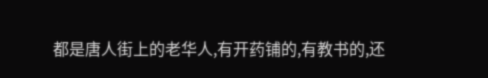都是唐人街上的老华人,有开药铺的,有教书的,还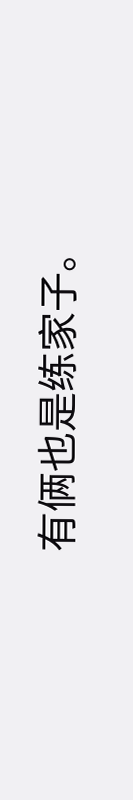有俩也是练家子。